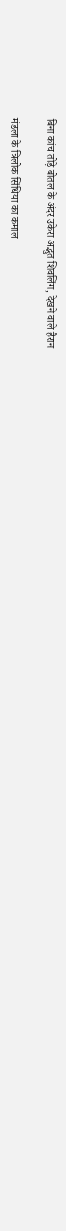बिना कांच तोड़े बोतल के अंदर उकेरा अद्भुत शिवलिंग, देखने वाले हैरान

मंडला के त्रिलोक सिंधिया का कमाल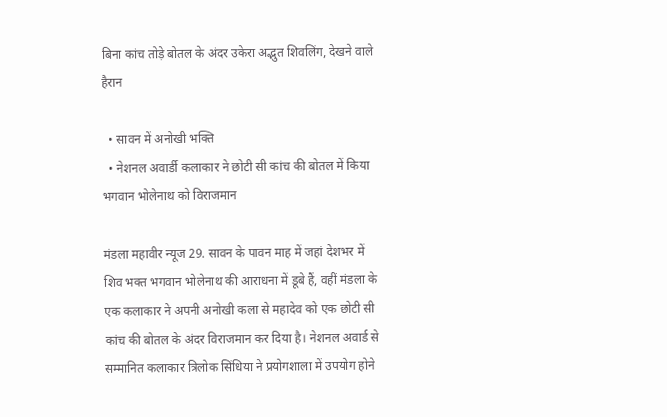बिना कांच तोड़े बोतल के अंदर उकेरा अद्भुत शिवलिंग, देखने वाले हैरान

  • सावन में अनोखी भक्ति
  • नेशनल अवार्डी कलाकार ने छोटी सी कांच की बोतल में किया भगवान भोलेनाथ को विराजमान

मंडला महावीर न्यूज 29. सावन के पावन माह में जहां देशभर में शिव भक्त भगवान भोलेनाथ की आराधना में डूबे हैं, वहीं मंडला के एक कलाकार ने अपनी अनोखी कला से महादेव को एक छोटी सी कांच की बोतल के अंदर विराजमान कर दिया है। नेशनल अवार्ड से सम्मानित कलाकार त्रिलोक सिंधिया ने प्रयोगशाला में उपयोग होने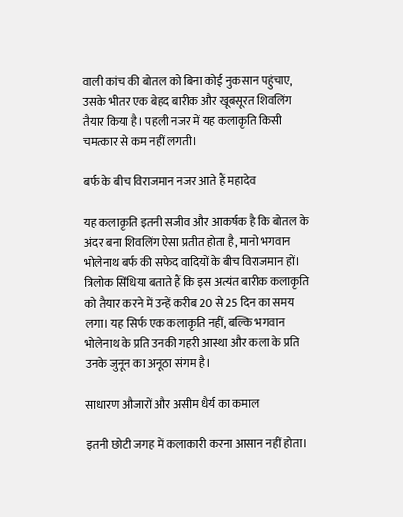वाली कांच की बोतल को बिना कोई नुकसान पहुंचाए, उसके भीतर एक बेहद बारीक और खूबसूरत शिवलिंग तैयार किया है। पहली नजर में यह कलाकृति किसी चमत्कार से कम नहीं लगती।

बर्फ के बीच विराजमान नजर आते हैं महादेव

यह कलाकृति इतनी सजीव और आकर्षक है कि बोतल के अंदर बना शिवलिंग ऐसा प्रतीत होता है, मानो भगवान भोलेनाथ बर्फ की सफेद वादियों के बीच विराजमान हों। त्रिलोक सिंधिया बताते हैं कि इस अत्यंत बारीक कलाकृति को तैयार करने में उन्हें करीब 20 से 25 दिन का समय लगा। यह सिर्फ एक कलाकृति नहीं, बल्कि भगवान भोलेनाथ के प्रति उनकी गहरी आस्था और कला के प्रति उनके जुनून का अनूठा संगम है।

साधारण औजारों और असीम धैर्य का कमाल

इतनी छोटी जगह में कलाकारी करना आसान नहीं होता।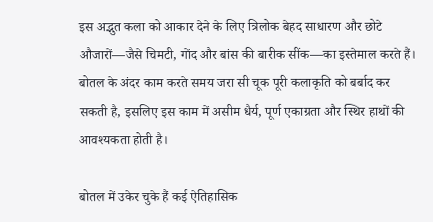इस अद्भुत कला को आकार देने के लिए त्रिलोक बेहद साधारण और छोटे औजारों—जैसे चिमटी, गोंद और बांस की बारीक सींक—का इस्तेमाल करते हैं। बोतल के अंदर काम करते समय जरा सी चूक पूरी कलाकृति को बर्बाद कर सकती है, इसलिए इस काम में असीम धैर्य, पूर्ण एकाग्रता और स्थिर हाथों की आवश्यकता होती है।

बोतल में उकेर चुके हैं कई ऐतिहासिक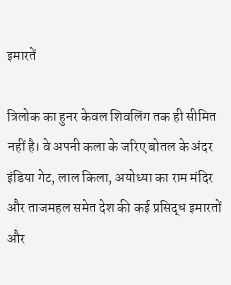इमारतें

त्रिलोक का हुनर केवल शिवलिंग तक ही सीमित नहीं है। वे अपनी कला के जरिए बोतल के अंदर इंडिया गेट, लाल किला, अयोध्या का राम मंदिर और ताजमहल समेत देश की कई प्रसिद्ध इमारतों और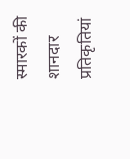स्मारकों की शानदार प्रतिकृतियां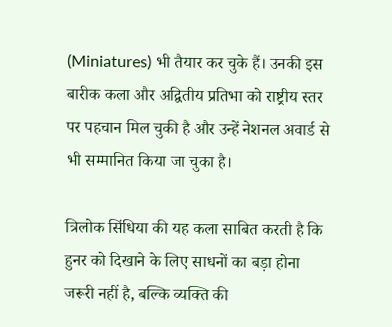(Miniatures) भी तैयार कर चुके हैं। उनकी इस बारीक कला और अद्वितीय प्रतिभा को राष्ट्रीय स्तर पर पहचान मिल चुकी है और उन्हें नेशनल अवार्ड से भी सम्मानित किया जा चुका है।

त्रिलोक सिंधिया की यह कला साबित करती है कि हुनर को दिखाने के लिए साधनों का बड़ा होना जरूरी नहीं है, बल्कि व्यक्ति की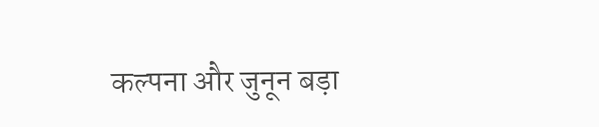कल्पना और जुनून बड़ा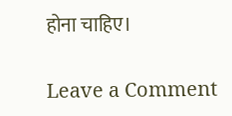होना चाहिए।


Leave a Comment